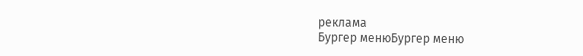реклама
Бургер менюБургер меню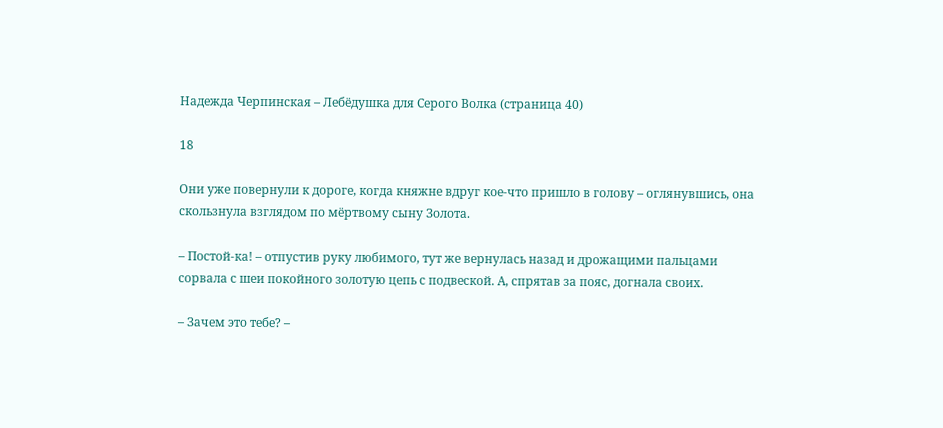Надежда Черпинская – Лебёдушка для Серого Волка (страница 40)

18

Они уже повернули к дороге, когда княжне вдруг кое-что пришло в голову – оглянувшись, она скользнула взглядом по мёртвому сыну Золота.

– Постой-ка! – отпустив руку любимого, тут же вернулась назад и дрожащими пальцами сорвала с шеи покойного золотую цепь с подвеской. А, спрятав за пояс, догнала своих.

– Зачем это тебе? –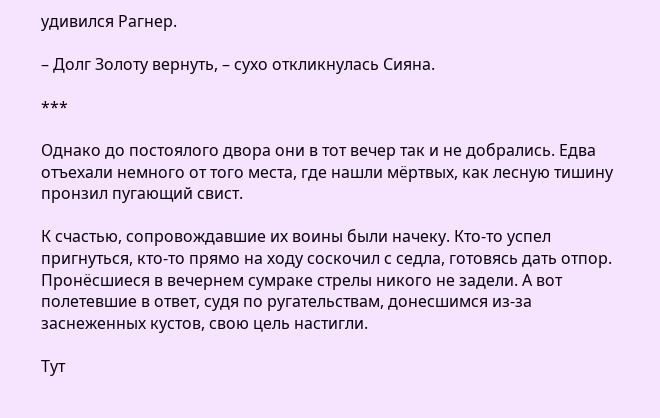удивился Рагнер.

– Долг Золоту вернуть, – сухо откликнулась Сияна.

***

Однако до постоялого двора они в тот вечер так и не добрались. Едва отъехали немного от того места, где нашли мёртвых, как лесную тишину пронзил пугающий свист.

К счастью, сопровождавшие их воины были начеку. Кто-то успел пригнуться, кто-то прямо на ходу соскочил с седла, готовясь дать отпор. Пронёсшиеся в вечернем сумраке стрелы никого не задели. А вот полетевшие в ответ, судя по ругательствам, донесшимся из-за заснеженных кустов, свою цель настигли.

Тут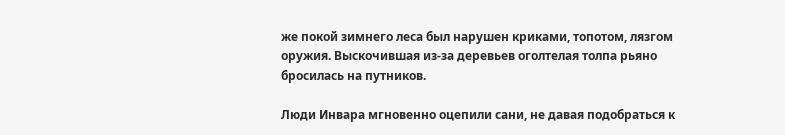же покой зимнего леса был нарушен криками, топотом, лязгом оружия. Выскочившая из-за деревьев оголтелая толпа рьяно бросилась на путников.

Люди Инвара мгновенно оцепили сани, не давая подобраться к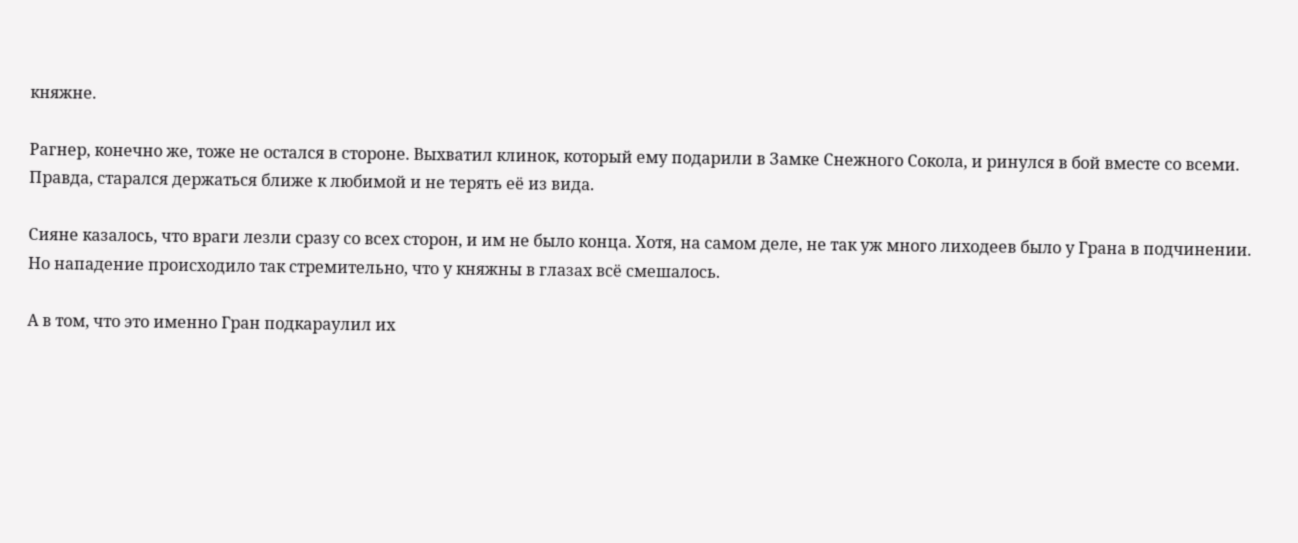княжне.

Рагнер, конечно же, тоже не остался в стороне. Выхватил клинок, который ему подарили в Замке Снежного Сокола, и ринулся в бой вместе со всеми. Правда, старался держаться ближе к любимой и не терять её из вида.

Сияне казалось, что враги лезли сразу со всех сторон, и им не было конца. Хотя, на самом деле, не так уж много лиходеев было у Грана в подчинении. Но нападение происходило так стремительно, что у княжны в глазах всё смешалось.

А в том, что это именно Гран подкараулил их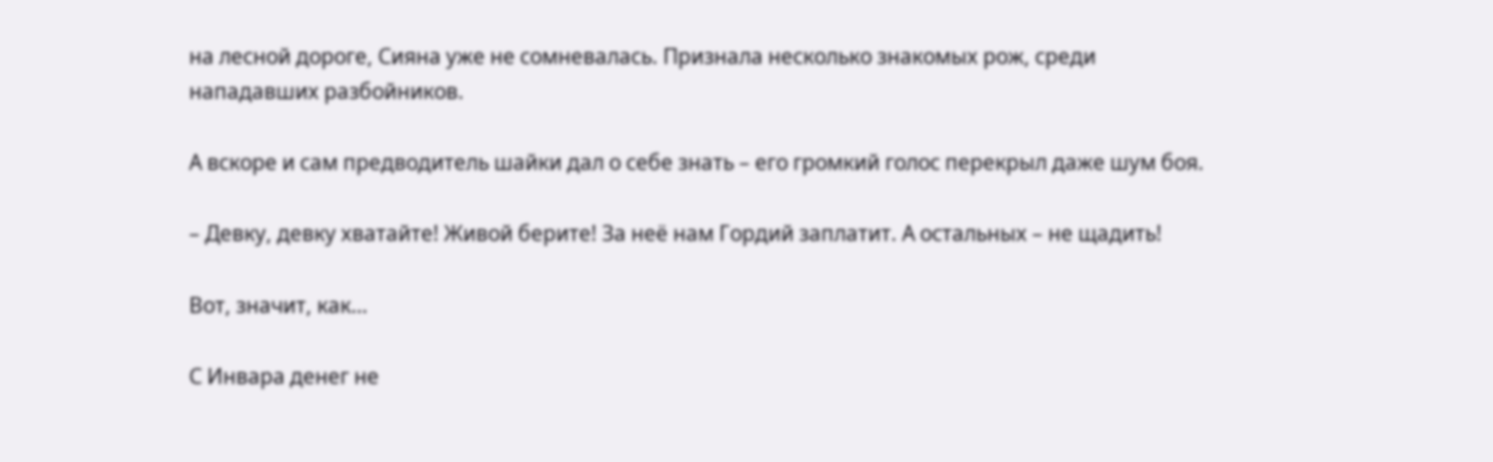на лесной дороге, Сияна уже не сомневалась. Признала несколько знакомых рож, среди нападавших разбойников.

А вскоре и сам предводитель шайки дал о себе знать – его громкий голос перекрыл даже шум боя.

– Девку, девку хватайте! Живой берите! За неё нам Гордий заплатит. А остальных – не щадить!

Вот, значит, как…

С Инвара денег не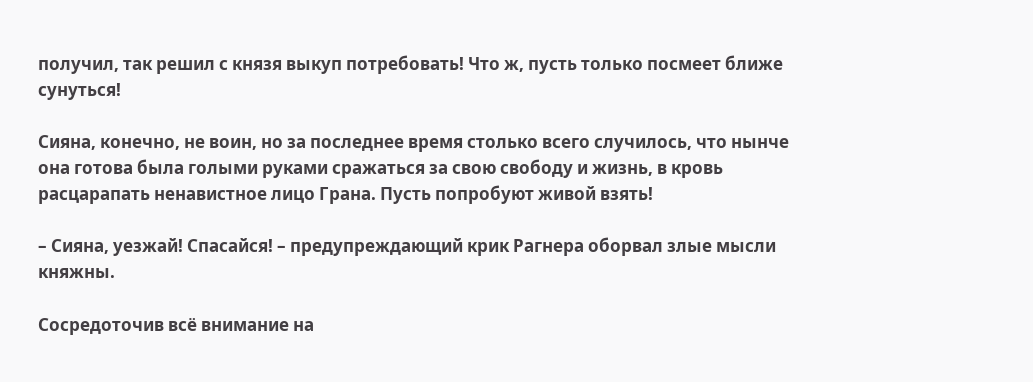получил, так решил с князя выкуп потребовать! Что ж, пусть только посмеет ближе сунуться!

Сияна, конечно, не воин, но за последнее время столько всего случилось, что нынче она готова была голыми руками сражаться за свою свободу и жизнь, в кровь расцарапать ненавистное лицо Грана. Пусть попробуют живой взять!

– Сияна, уезжай! Спасайся! – предупреждающий крик Рагнера оборвал злые мысли княжны.

Сосредоточив всё внимание на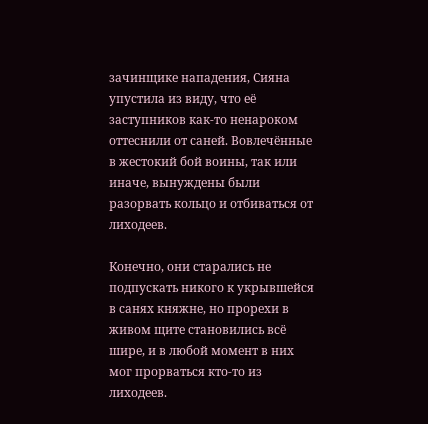зачинщике нападения, Сияна упустила из виду, что её заступников как-то ненароком оттеснили от саней. Вовлечённые в жестокий бой воины, так или иначе, вынуждены были разорвать кольцо и отбиваться от лиходеев.

Конечно, они старались не подпускать никого к укрывшейся в санях княжне, но прорехи в живом щите становились всё шире, и в любой момент в них мог прорваться кто-то из лиходеев.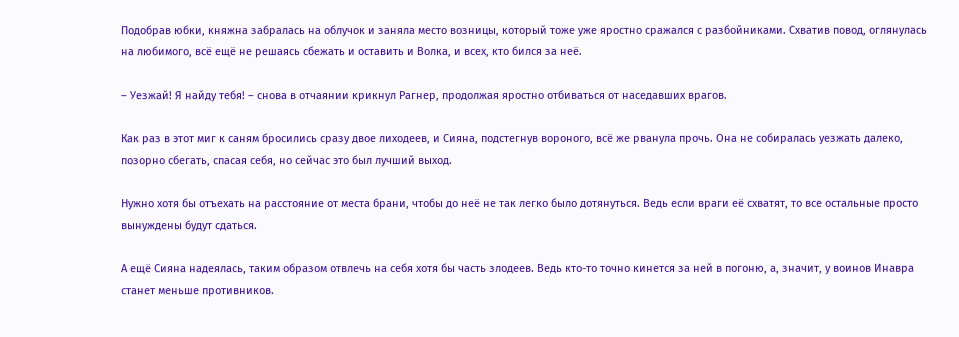Подобрав юбки, княжна забралась на облучок и заняла место возницы, который тоже уже яростно сражался с разбойниками. Схватив повод, оглянулась на любимого, всё ещё не решаясь сбежать и оставить и Волка, и всех, кто бился за неё.

– Уезжай! Я найду тебя! – снова в отчаянии крикнул Рагнер, продолжая яростно отбиваться от наседавших врагов.

Как раз в этот миг к саням бросились сразу двое лиходеев, и Сияна, подстегнув вороного, всё же рванула прочь. Она не собиралась уезжать далеко, позорно сбегать, спасая себя, но сейчас это был лучший выход.

Нужно хотя бы отъехать на расстояние от места брани, чтобы до неё не так легко было дотянуться. Ведь если враги её схватят, то все остальные просто вынуждены будут сдаться.

А ещё Сияна надеялась, таким образом отвлечь на себя хотя бы часть злодеев. Ведь кто-то точно кинется за ней в погоню, а, значит, у воинов Инавра станет меньше противников.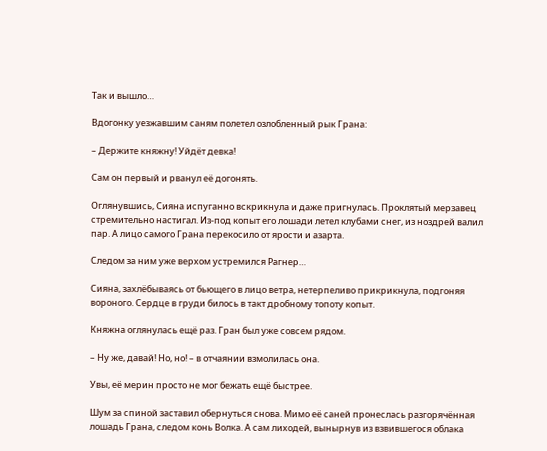Так и вышло…

Вдогонку уезжавшим саням полетел озлобленный рык Грана:

– Держите княжну! Уйдёт девка!

Сам он первый и рванул её догонять.

Оглянувшись, Сияна испуганно вскрикнула и даже пригнулась. Проклятый мерзавец стремительно настигал. Из-под копыт его лошади летел клубами снег, из ноздрей валил пар. А лицо самого Грана перекосило от ярости и азарта.

Следом за ним уже верхом устремился Рагнер…

Сияна, захлёбываясь от бьющего в лицо ветра, нетерпеливо прикрикнула, подгоняя вороного. Сердце в груди билось в такт дробному топоту копыт.

Княжна оглянулась ещё раз. Гран был уже совсем рядом.

– Ну же, давай! Но, но! – в отчаянии взмолилась она.

Увы, её мерин просто не мог бежать ещё быстрее.

Шум за спиной заставил обернуться снова. Мимо её саней пронеслась разгорячённая лошадь Грана, следом конь Волка. А сам лиходей, вынырнув из взвившегося облака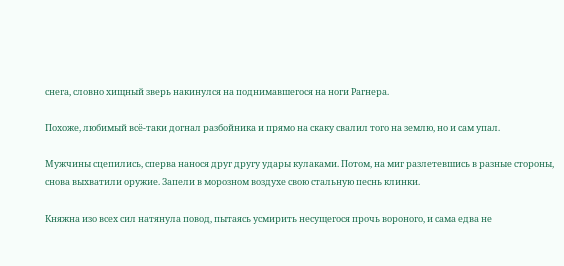снега, словно хищный зверь накинулся на поднимавшегося на ноги Рагнера.

Похоже, любимый всё-таки догнал разбойника и прямо на скаку свалил того на землю, но и сам упал.

Мужчины сцепились, сперва нанося друг другу удары кулаками. Потом, на миг разлетевшись в разные стороны, снова выхватили оружие. Запели в морозном воздухе свою стальную песнь клинки.

Княжна изо всех сил натянула повод, пытаясь усмирить несущегося прочь вороного, и сама едва не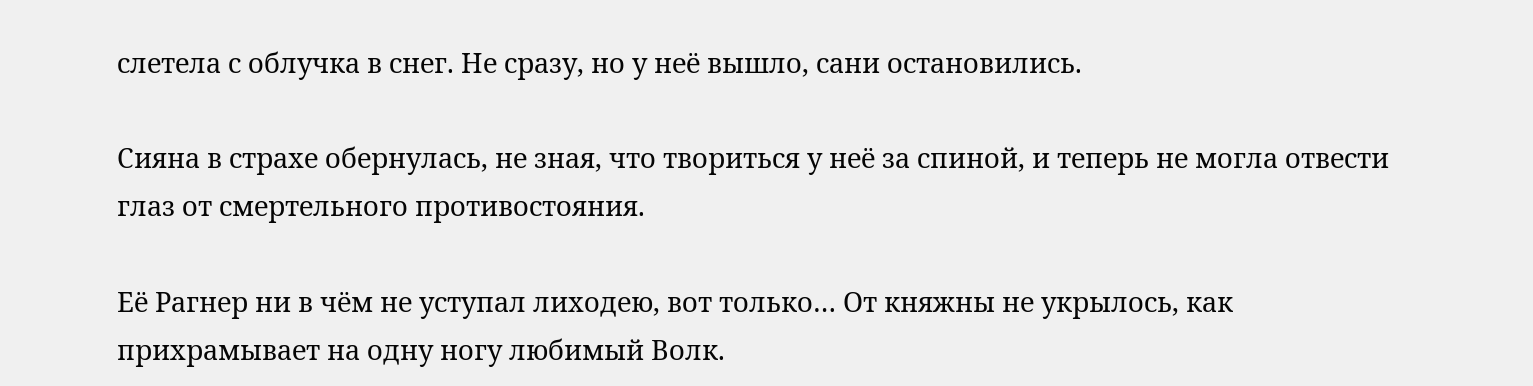слетела с облучка в снег. Не сразу, но у неё вышло, сани остановились.

Сияна в страхе обернулась, не зная, что твориться у неё за спиной, и теперь не могла отвести глаз от смертельного противостояния.

Её Рагнер ни в чём не уступал лиходею, вот только… От княжны не укрылось, как прихрамывает на одну ногу любимый Волк.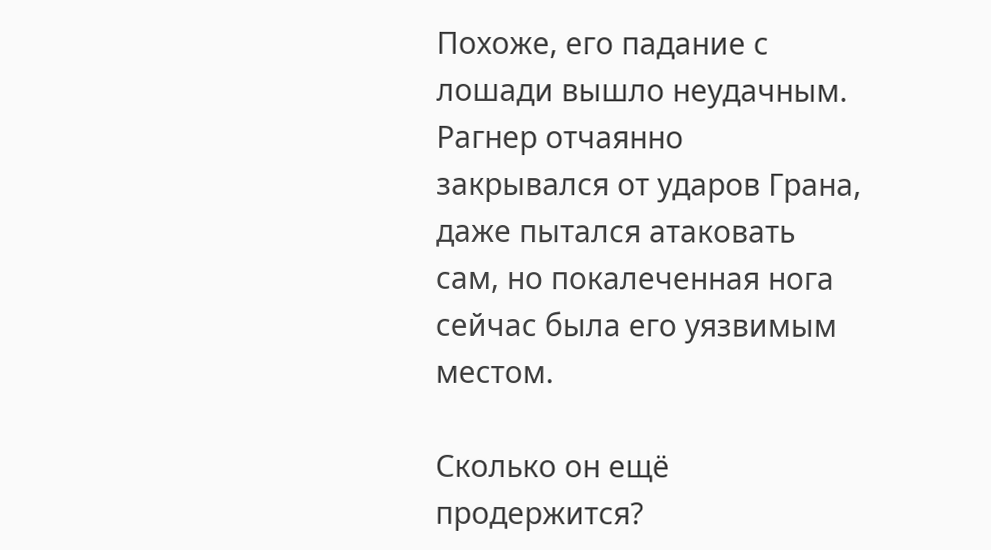Похоже, его падание с лошади вышло неудачным. Рагнер отчаянно закрывался от ударов Грана, даже пытался атаковать сам, но покалеченная нога сейчас была его уязвимым местом.

Сколько он ещё продержится?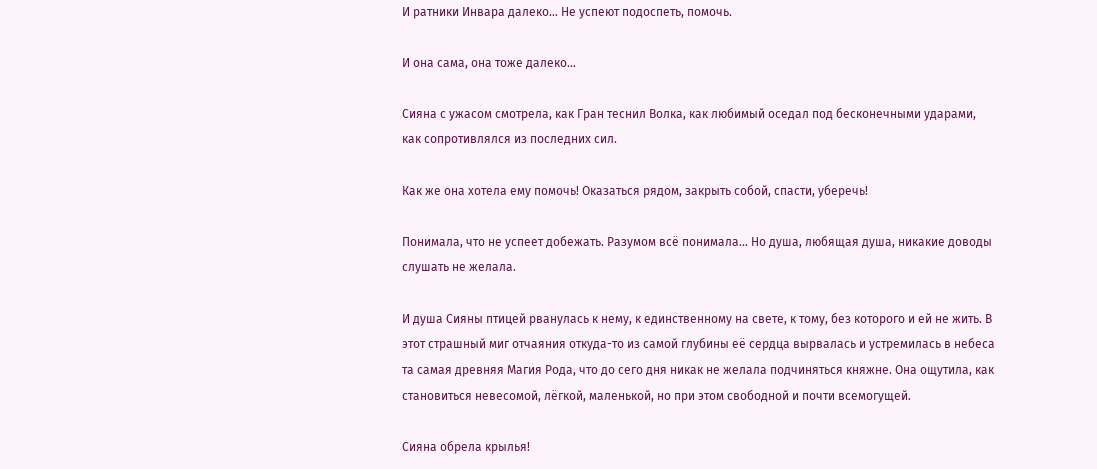И ратники Инвара далеко… Не успеют подоспеть, помочь.

И она сама, она тоже далеко…

Сияна с ужасом смотрела, как Гран теснил Волка, как любимый оседал под бесконечными ударами, как сопротивлялся из последних сил.

Как же она хотела ему помочь! Оказаться рядом, закрыть собой, спасти, уберечь!

Понимала, что не успеет добежать. Разумом всё понимала… Но душа, любящая душа, никакие доводы слушать не желала.

И душа Сияны птицей рванулась к нему, к единственному на свете, к тому, без которого и ей не жить. В этот страшный миг отчаяния откуда-то из самой глубины её сердца вырвалась и устремилась в небеса та самая древняя Магия Рода, что до сего дня никак не желала подчиняться княжне. Она ощутила, как становиться невесомой, лёгкой, маленькой, но при этом свободной и почти всемогущей.

Сияна обрела крылья!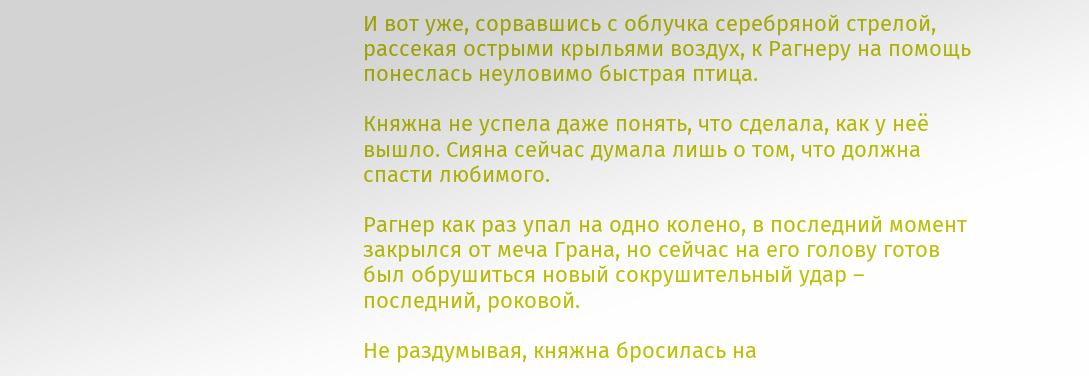И вот уже, сорвавшись с облучка серебряной стрелой, рассекая острыми крыльями воздух, к Рагнеру на помощь понеслась неуловимо быстрая птица.

Княжна не успела даже понять, что сделала, как у неё вышло. Сияна сейчас думала лишь о том, что должна спасти любимого.

Рагнер как раз упал на одно колено, в последний момент закрылся от меча Грана, но сейчас на его голову готов был обрушиться новый сокрушительный удар – последний, роковой.

Не раздумывая, княжна бросилась на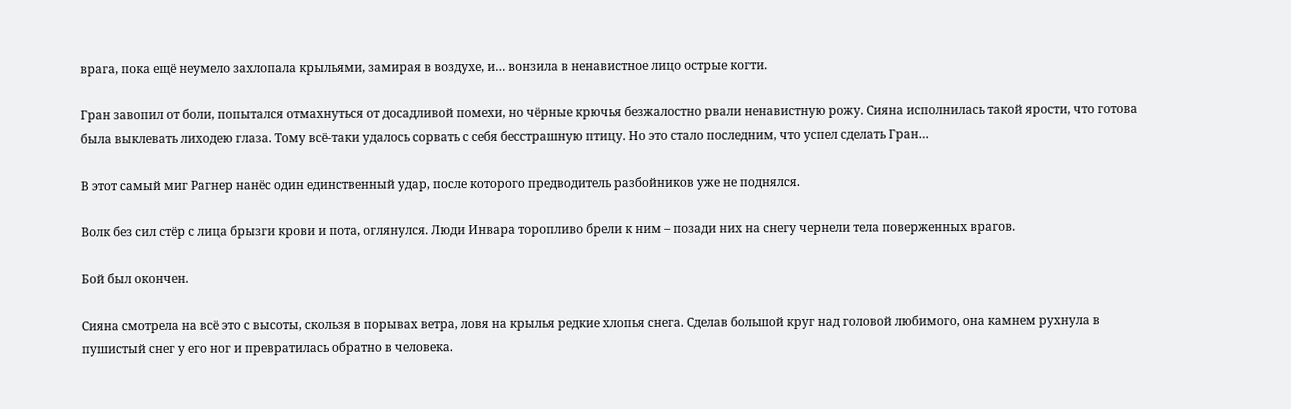врага, пока ещё неумело захлопала крыльями, замирая в воздухе, и… вонзила в ненавистное лицо острые когти.

Гран завопил от боли, попытался отмахнуться от досадливой помехи, но чёрные крючья безжалостно рвали ненавистную рожу. Сияна исполнилась такой ярости, что готова была выклевать лиходею глаза. Тому всё-таки удалось сорвать с себя бесстрашную птицу. Но это стало последним, что успел сделать Гран…

В этот самый миг Рагнер нанёс один единственный удар, после которого предводитель разбойников уже не поднялся.

Волк без сил стёр с лица брызги крови и пота, оглянулся. Люди Инвара торопливо брели к ним – позади них на снегу чернели тела поверженных врагов.

Бой был окончен.

Сияна смотрела на всё это с высоты, скользя в порывах ветра, ловя на крылья редкие хлопья снега. Сделав большой круг над головой любимого, она камнем рухнула в пушистый снег у его ног и превратилась обратно в человека.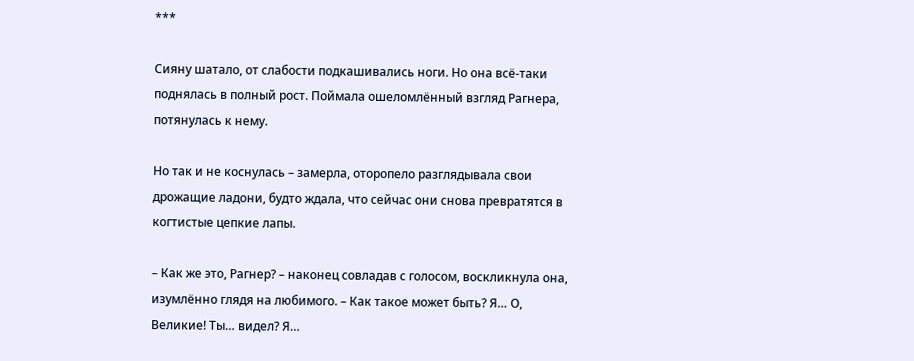***

Сияну шатало, от слабости подкашивались ноги. Но она всё-таки поднялась в полный рост. Поймала ошеломлённый взгляд Рагнера, потянулась к нему.

Но так и не коснулась – замерла, оторопело разглядывала свои дрожащие ладони, будто ждала, что сейчас они снова превратятся в когтистые цепкие лапы.

– Как же это, Рагнер? – наконец совладав с голосом, воскликнула она, изумлённо глядя на любимого. – Как такое может быть? Я… О, Великие! Ты… видел? Я…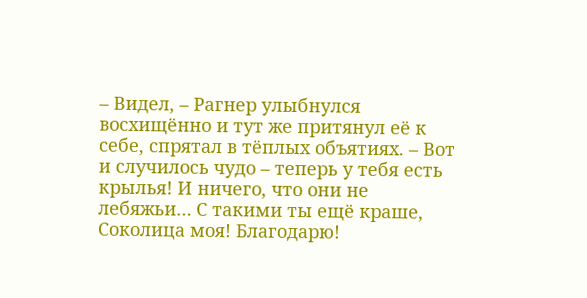– Видел, – Рагнер улыбнулся восхищённо и тут же притянул её к себе, спрятал в тёплых объятиях. – Вот и случилось чудо – теперь у тебя есть крылья! И ничего, что они не лебяжьи… С такими ты ещё краше, Соколица моя! Благодарю!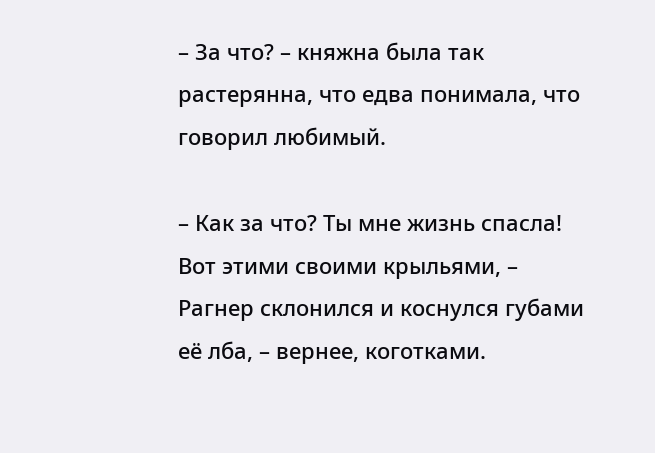– За что? – княжна была так растерянна, что едва понимала, что говорил любимый.

– Как за что? Ты мне жизнь спасла! Вот этими своими крыльями, – Рагнер склонился и коснулся губами её лба, – вернее, коготками.